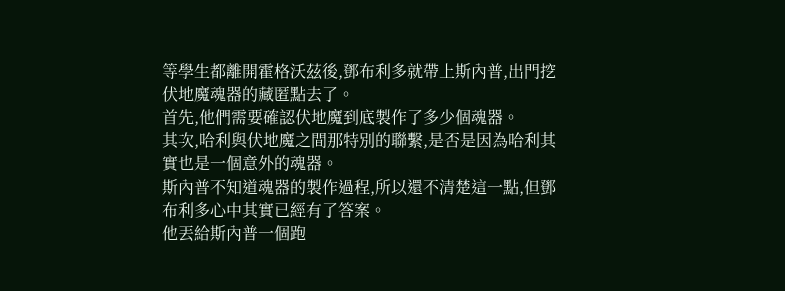等學生都離開霍格沃茲後,鄧布利多就帶上斯內普,出門挖伏地魔魂器的藏匿點去了。
首先,他們需要確認伏地魔到底製作了多少個魂器。
其次,哈利與伏地魔之間那特別的聯繫,是否是因為哈利其實也是一個意外的魂器。
斯內普不知道魂器的製作過程,所以還不清楚這一點,但鄧布利多心中其實已經有了答案。
他丟給斯內普一個跑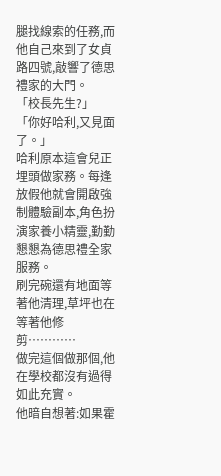腿找線索的任務,而他自己來到了女貞路四號,敲響了德思禮家的大門。
「校長先生?」
「你好哈利,又見面了。」
哈利原本這會兒正埋頭做家務。每逢放假他就會開啟強制體驗副本,角色扮演家養小精靈,勤勤懇懇為德思禮全家服務。
刷完碗還有地面等著他清理,草坪也在等著他修剪…………
做完這個做那個,他在學校都沒有過得如此充實。
他暗自想著:如果霍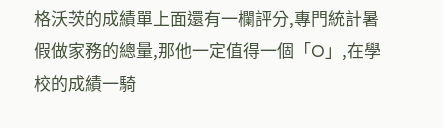格沃茨的成績單上面還有一欄評分,專門統計暑假做家務的總量,那他一定值得一個「O」,在學校的成績一騎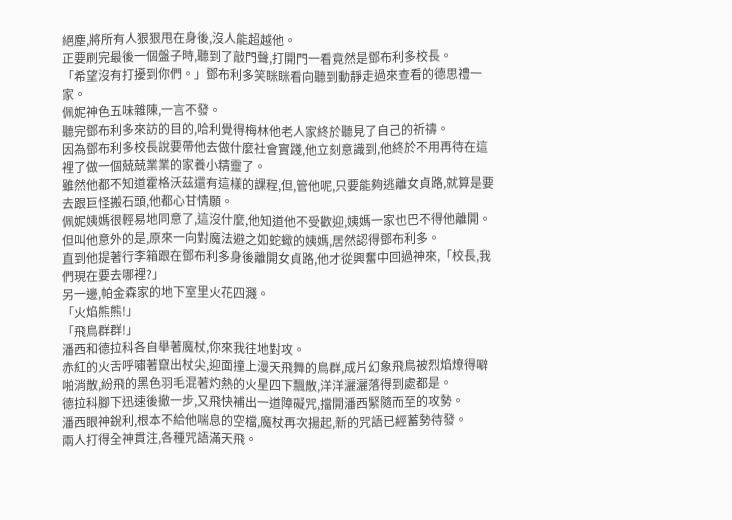絕塵,將所有人狠狠甩在身後,沒人能超越他。
正要刷完最後一個盤子時,聽到了敲門聲,打開門一看竟然是鄧布利多校長。
「希望沒有打擾到你們。」鄧布利多笑眯眯看向聽到動靜走過來查看的德思禮一家。
佩妮神色五味雜陳,一言不發。
聽完鄧布利多來訪的目的,哈利覺得梅林他老人家終於聽見了自己的祈禱。
因為鄧布利多校長說要帶他去做什麼社會實踐,他立刻意識到,他終於不用再待在這裡了做一個兢兢業業的家養小精靈了。
雖然他都不知道霍格沃茲還有這樣的課程,但,管他呢,只要能夠逃離女貞路,就算是要去跟巨怪搬石頭,他都心甘情願。
佩妮姨媽很輕易地同意了,這沒什麼,他知道他不受歡迎,姨媽一家也巴不得他離開。但叫他意外的是,原來一向對魔法避之如蛇蠍的姨媽,居然認得鄧布利多。
直到他提著行李箱跟在鄧布利多身後離開女貞路,他才從興奮中回過神來,「校長,我們現在要去哪裡?」
另一邊,帕金森家的地下室里火花四濺。
「火焰熊熊!」
「飛鳥群群!」
潘西和德拉科各自舉著魔杖,你來我往地對攻。
赤紅的火舌呼嘯著竄出杖尖,迎面撞上漫天飛舞的鳥群,成片幻象飛鳥被烈焰燎得噼啪消散,紛飛的黑色羽毛混著灼熱的火星四下飄散,洋洋灑灑落得到處都是。
德拉科腳下迅速後撤一步,又飛快補出一道障礙咒,擋開潘西緊隨而至的攻勢。
潘西眼神銳利,根本不給他喘息的空檔,魔杖再次揚起,新的咒語已經蓄勢待發。
兩人打得全神貫注,各種咒語滿天飛。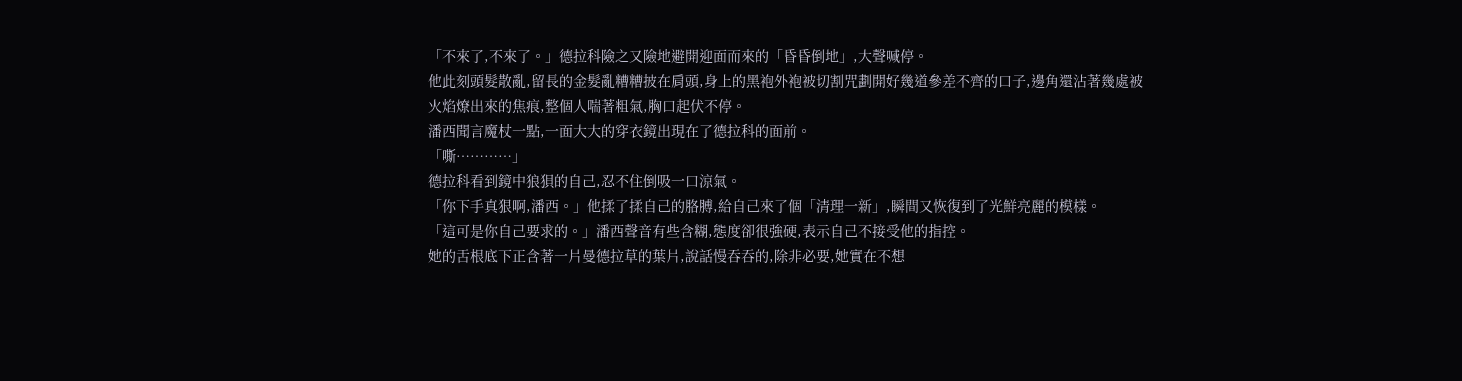「不來了,不來了。」德拉科險之又險地避開迎面而來的「昏昏倒地」,大聲喊停。
他此刻頭髮散亂,留長的金髮亂糟糟披在肩頭,身上的黑袍外袍被切割咒劃開好幾道參差不齊的口子,邊角還沾著幾處被火焰燎出來的焦痕,整個人喘著粗氣,胸口起伏不停。
潘西聞言魔杖一點,一面大大的穿衣鏡出現在了德拉科的面前。
「嘶…………」
德拉科看到鏡中狼狽的自己,忍不住倒吸一口涼氣。
「你下手真狠啊,潘西。」他揉了揉自己的胳膊,給自己來了個「清理一新」,瞬間又恢復到了光鮮亮麗的模樣。
「這可是你自己要求的。」潘西聲音有些含糊,態度卻很強硬,表示自己不接受他的指控。
她的舌根底下正含著一片曼德拉草的葉片,說話慢吞吞的,除非必要,她實在不想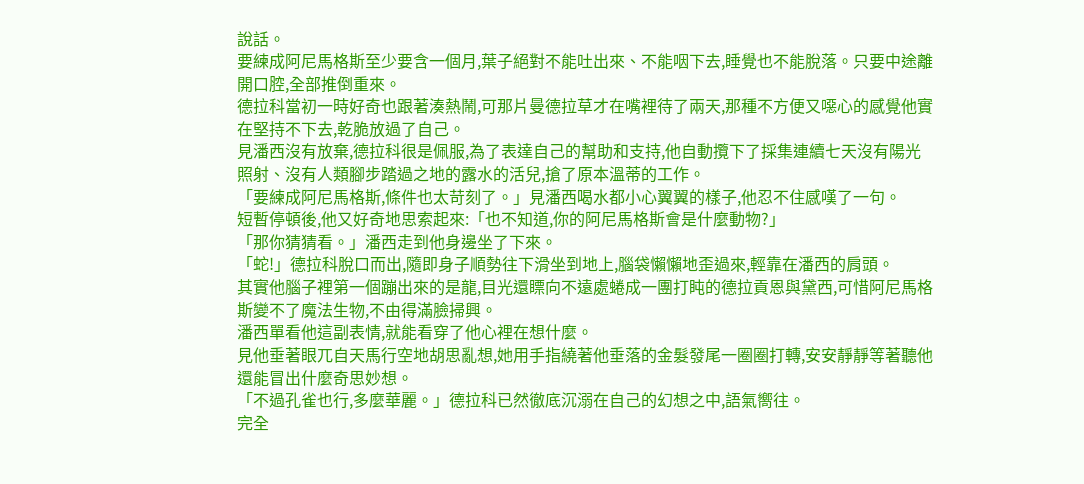說話。
要練成阿尼馬格斯至少要含一個月,葉子絕對不能吐出來、不能咽下去,睡覺也不能脫落。只要中途離開口腔,全部推倒重來。
德拉科當初一時好奇也跟著湊熱鬧,可那片曼德拉草才在嘴裡待了兩天,那種不方便又噁心的感覺他實在堅持不下去,乾脆放過了自己。
見潘西沒有放棄,德拉科很是佩服,為了表達自己的幫助和支持,他自動攬下了採集連續七天沒有陽光照射、沒有人類腳步踏過之地的露水的活兒,搶了原本溫蒂的工作。
「要練成阿尼馬格斯,條件也太苛刻了。」見潘西喝水都小心翼翼的樣子,他忍不住感嘆了一句。
短暫停頓後,他又好奇地思索起來:「也不知道,你的阿尼馬格斯會是什麼動物?」
「那你猜猜看。」潘西走到他身邊坐了下來。
「蛇!」德拉科脫口而出,隨即身子順勢往下滑坐到地上,腦袋懶懶地歪過來,輕靠在潘西的肩頭。
其實他腦子裡第一個蹦出來的是龍,目光還瞟向不遠處蜷成一團打盹的德拉貢恩與黛西,可惜阿尼馬格斯變不了魔法生物,不由得滿臉掃興。
潘西單看他這副表情,就能看穿了他心裡在想什麼。
見他垂著眼兀自天馬行空地胡思亂想,她用手指繞著他垂落的金髮發尾一圈圈打轉,安安靜靜等著聽他還能冒出什麼奇思妙想。
「不過孔雀也行,多麼華麗。」德拉科已然徹底沉溺在自己的幻想之中,語氣嚮往。
完全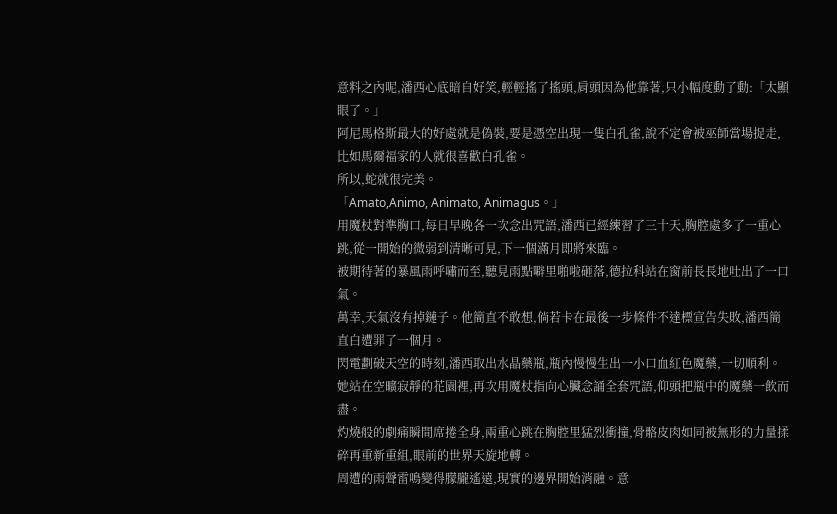意料之內呢,潘西心底暗自好笑,輕輕搖了搖頭,肩頭因為他靠著,只小幅度動了動:「太顯眼了。」
阿尼馬格斯最大的好處就是偽裝,要是憑空出現一隻白孔雀,說不定會被巫師當場捉走,比如馬爾福家的人就很喜歡白孔雀。
所以,蛇就很完美。
「Amato,Animo, Animato, Animagus。」
用魔杖對準胸口,每日早晚各一次念出咒語,潘西已經練習了三十天,胸腔處多了一重心跳,從一開始的微弱到清晰可見,下一個滿月即將來臨。
被期待著的暴風雨呼嘯而至,聽見雨點噼里啪啦砸落,德拉科站在窗前長長地吐出了一口氣。
萬幸,天氣沒有掉鏈子。他簡直不敢想,倘若卡在最後一步條件不達標宣告失敗,潘西簡直白遭罪了一個月。
閃電劃破天空的時刻,潘西取出水晶藥瓶,瓶內慢慢生出一小口血紅色魔藥,一切順利。
她站在空曠寂靜的花園裡,再次用魔杖指向心臟念誦全套咒語,仰頭把瓶中的魔藥一飲而盡。
灼燒般的劇痛瞬間席捲全身,兩重心跳在胸腔里猛烈衝撞,骨骼皮肉如同被無形的力量揉碎再重新重組,眼前的世界天旋地轉。
周遭的雨聲雷鳴變得朦朧遙遠,現實的邊界開始消融。意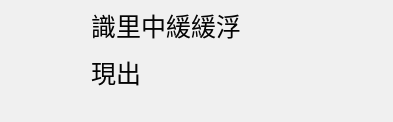識里中緩緩浮現出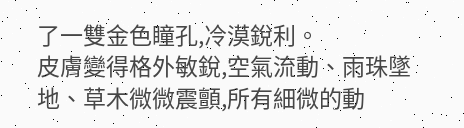了一雙金色瞳孔,冷漠銳利。
皮膚變得格外敏銳,空氣流動、雨珠墜地、草木微微震顫,所有細微的動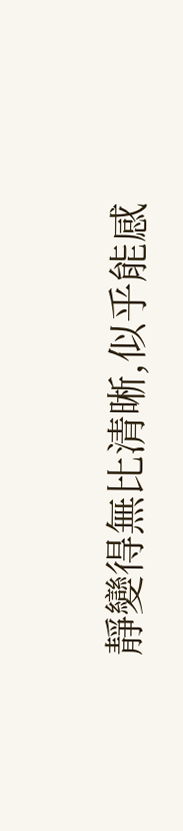靜變得無比清晰,似乎能感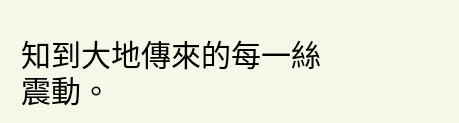知到大地傳來的每一絲震動。